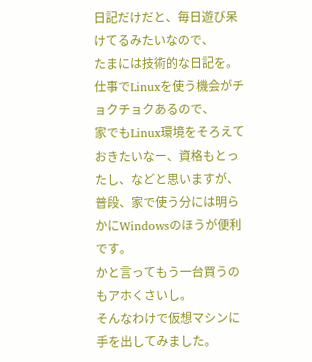日記だけだと、毎日遊び呆けてるみたいなので、
たまには技術的な日記を。
仕事でLinuxを使う機会がチョクチョクあるので、
家でもLinux環境をそろえておきたいなー、資格もとったし、などと思いますが、
普段、家で使う分には明らかにWindowsのほうが便利です。
かと言ってもう一台買うのもアホくさいし。
そんなわけで仮想マシンに手を出してみました。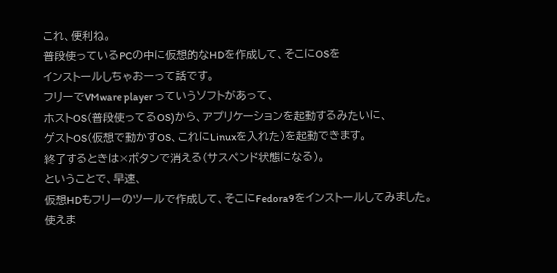これ、便利ね。
普段使っているPCの中に仮想的なHDを作成して、そこにOSを
インストールしちゃおーって話です。
フリーでVMware player っていうソフトがあって、
ホストOS(普段使ってるOS)から、アプリケーションを起動するみたいに、
ゲストOS(仮想で動かすOS、これにLinuxを入れた)を起動できます。
終了するときは×ボタンで消える(サスペンド状態になる)。
ということで、早速、
仮想HDもフリーのツールで作成して、そこにFedora9をインストールしてみました。
使えま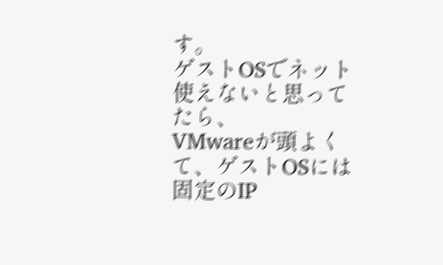す。
ゲストOSでネット使えないと思ってたら、
VMwareが頭よくて、ゲストOSには固定のIP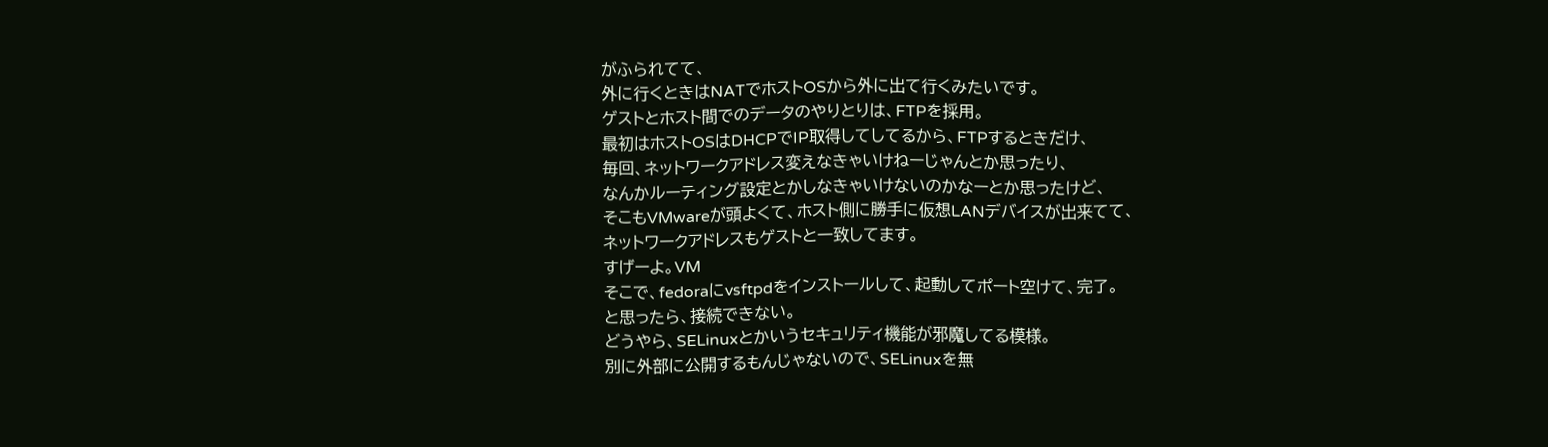がふられてて、
外に行くときはNATでホストOSから外に出て行くみたいです。
ゲストとホスト間でのデータのやりとりは、FTPを採用。
最初はホストOSはDHCPでIP取得してしてるから、FTPするときだけ、
毎回、ネットワークアドレス変えなきゃいけねーじゃんとか思ったり、
なんかルーティング設定とかしなきゃいけないのかなーとか思ったけど、
そこもVMwareが頭よくて、ホスト側に勝手に仮想LANデバイスが出来てて、
ネットワークアドレスもゲストと一致してます。
すげーよ。VM
そこで、fedoraにvsftpdをインストールして、起動してポート空けて、完了。
と思ったら、接続できない。
どうやら、SELinuxとかいうセキュリティ機能が邪魔してる模様。
別に外部に公開するもんじゃないので、SELinuxを無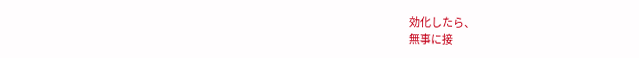効化したら、
無事に接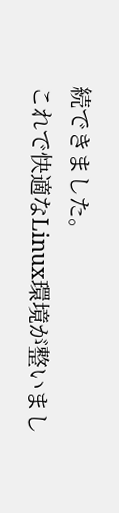続できました。
これで快適なLinux環境が整いまし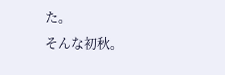た。
そんな初秋。